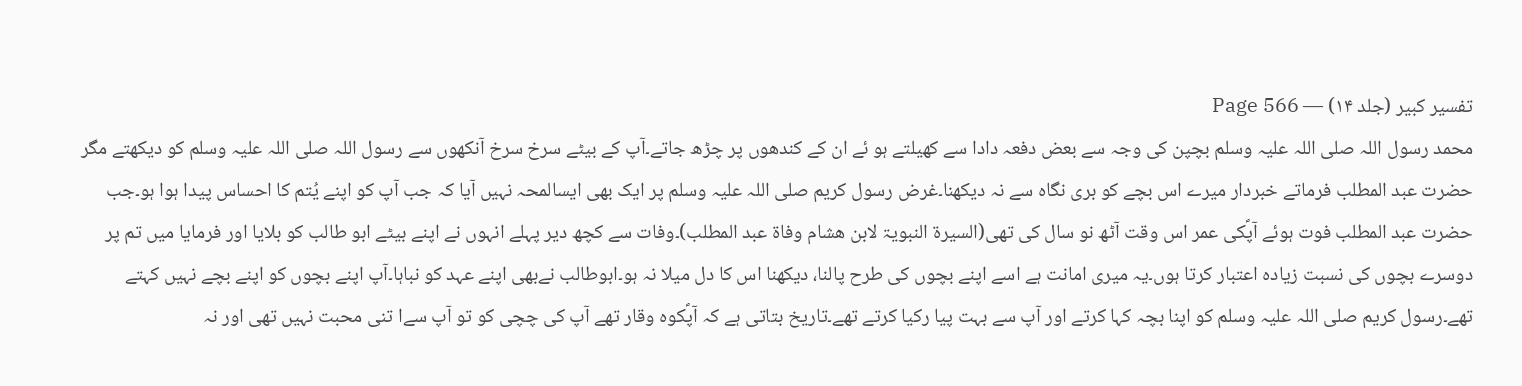تفسیر کبیر (جلد ۱۴) — Page 566
محمد رسول اللہ صلی اللہ علیہ وسلم بچپن کی وجہ سے بعض دفعہ دادا سے کھیلتے ہو ئے ان کے کندھوں پر چڑھ جاتے۔آپ کے بیٹے سرخ سرخ آنکھوں سے رسول اللہ صلی اللہ علیہ وسلم کو دیکھتے مگر حضرت عبد المطلب فرماتے خبردار میرے اس بچے کو بری نگاہ سے نہ دیکھنا۔غرض رسول کریم صلی اللہ علیہ وسلم پر ایک بھی ایسالمحہ نہیں آیا کہ جب آپ کو اپنے یُتم کا احساس پیدا ہوا ہو۔جب حضرت عبد المطلب فوت ہوئے آپؐکی عمر اس وقت آٹھ نو سال کی تھی(السیرۃ النبویۃ لابن ھشام وفاۃ عبد المطلب)۔وفات سے کچھ دیر پہلے انہوں نے اپنے بیٹے ابو طالب کو بلایا اور فرمایا میں تم پر دوسرے بچوں کی نسبت زیادہ اعتبار کرتا ہوں۔یہ میری امانت ہے اسے اپنے بچوں کی طرح پالنا، دیکھنا اس کا دل میلا نہ ہو۔ابوطالب نےبھی اپنے عہد کو نباہا۔آپ اپنے بچوں کو اپنے بچے نہیں کہتے تھے۔رسول کریم صلی اللہ علیہ وسلم کو اپنا بچہ کہا کرتے اور آپ سے بہت پیا رکیا کرتے تھے۔تاریخ بتاتی ہے کہ آپؐکوہ وقار تھے آپ کی چچی کو تو آپ سےا تنی محبت نہیں تھی اور نہ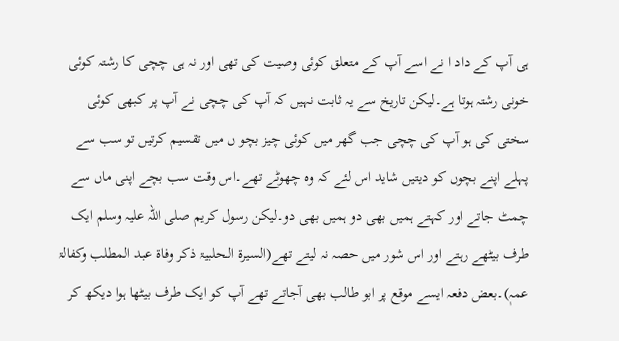ہی آپ کے داد ا نے اسے آپ کے متعلق کوئی وصیت کی تھی اور نہ ہی چچی کا رشتہ کوئی خونی رشتہ ہوتا ہے۔لیکن تاریخ سے یہ ثابت نہیں کہ آپ کی چچی نے آپ پر کبھی کوئی سختی کی ہو آپ کی چچی جب گھر میں کوئی چیز بچو ں میں تقسیم کرتیں تو سب سے پہلے اپنے بچوں کو دیتیں شاید اس لئے کہ وہ چھوٹے تھے۔اس وقت سب بچے اپنی ماں سے چمٹ جاتے اور کہتے ہمیں بھی دو ہمیں بھی دو۔لیکن رسول کریم صلی اللہ علیہ وسلم ایک طرف بیٹھے رہتے اور اس شور میں حصہ نہ لیتے تھے(السیرۃ الـحلبیۃ ذکر وفاۃ عبد المطلب وکفالۃ عمہٖ)۔بعض دفعہ ایسے موقع پر ابو طالب بھی آجاتے تھے آپ کو ایک طرف بیٹھا ہوا دیکھ کر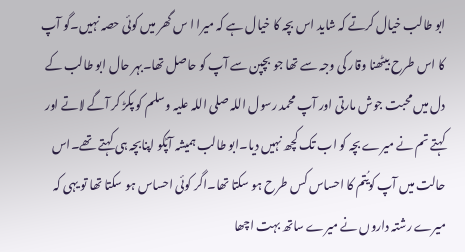ابو طالب خیال کرتے کہ شاید اس بچہ کا خیال ہے کہ میرا ا س گھر میں کوئی حصہ نہیں۔گو آپ کا اس طرح بیٹھنا وقار کی وجہ سے تھا جو بچپن سے آپ کو حاصل تھا۔بہر حال ابو طالب کے دل میں محبت جوش مارتی اور آپ محمد رسول اللہ صلی اللہ علیہ وسلم کو پکڑ کر آگے لاتے اور کہتے تم نے میرے بچہ کو اب تک کچھ نہیں دیا۔ابو طالب ہمیشہ آپؐکو اپنابچہ ہی کہتے تھے۔اس حالت میں آپ کویُتم کا احساس کس طرح ہو سکتا تھا۔اگر کوئی احساس ہو سکتا تھا تو یہی کہ میرے رشتہ داروں نے میرے ساتھ بہت اچھا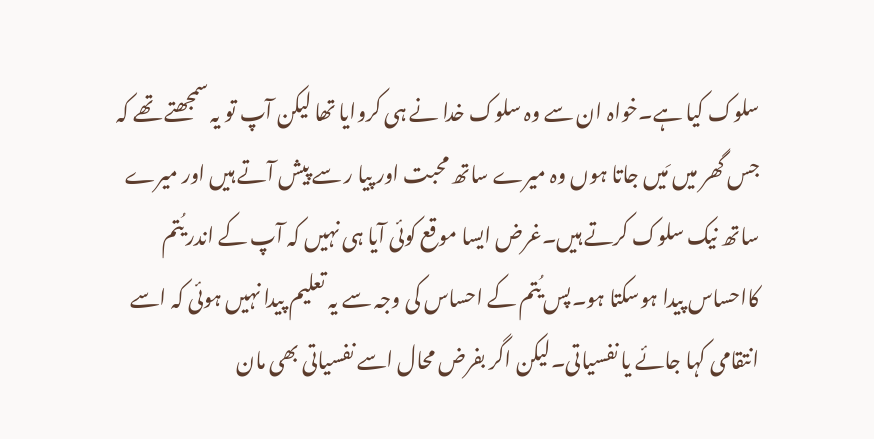سلوک کیا ہے۔خواہ ان سے وہ سلوک خدا نے ہی کروایا تھا لیکن آپ تو یہ سمجھتے تھے کہ جس گھر میں مَیں جاتا ہوں وہ میرے ساتھ محبت اور پیا ر سے پیش آتے ہیں اور میرے ساتھ نیک سلوک کرتے ہیں۔غرض ایسا موقع کوئی آیا ہی نہیں کہ آپ کے اندر یُتم کااحساس پیدا ہوسکتا ہو۔پس یُتم کے احساس کی وجہ سے یہ تعلیم پیدا نہیں ہوئی کہ اسے انتقامی کہا جائے یا نفسیاتی۔لیکن اگر بفرض محال اسے نفسیاتی بھی مان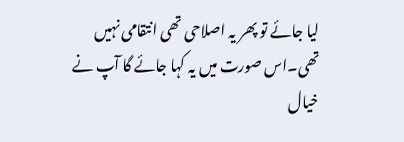لیا جائے تو پھر یہ اصلاحی تھی انتقامی نہیں تھی۔اس صورت میں یہ کہا جائے گا آپ نے خیال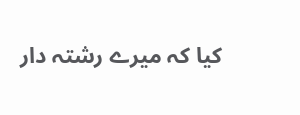کیا کہ میرے رشتہ دار